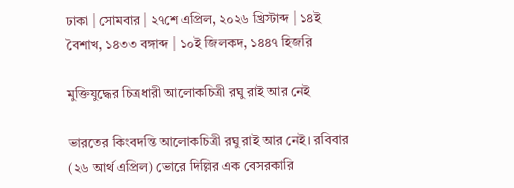ঢাকা | সোমবার | ২৭শে এপ্রিল, ২০২৬ খ্রিস্টাব্দ | ১৪ই বৈশাখ, ১৪৩৩ বঙ্গাব্দ | ১০ই জিলকদ, ১৪৪৭ হিজরি

মুক্তিযুদ্ধের চিত্রধারী আলোকচিত্রী রঘু রাই আর নেই

ভারতের কিংবদন্তি আলোকচিত্রী রঘু রাই আর নেই। রবিবার (২৬ আর্থ এপ্রিল) ভোরে দিল্লির এক বেসরকারি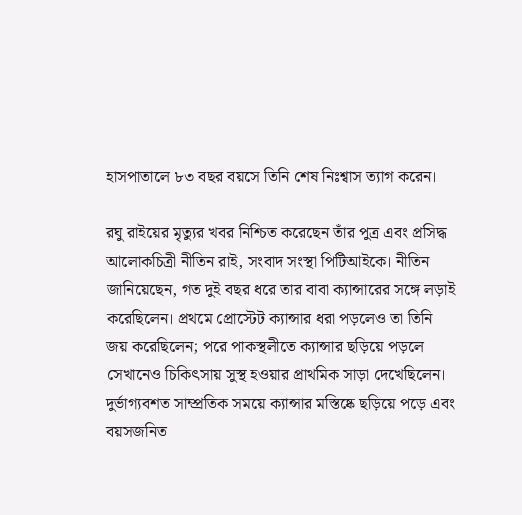হাসপাতালে ৮৩ বছর বয়সে তিনি শেষ নিঃশ্বাস ত্যাগ করেন।

রঘু রাইয়ের মৃত্যুর খবর নিশ্চিত করেছেন তাঁর পুত্র এবং প্রসিদ্ধ আলোকচিত্রী নীতিন রাই, সংবাদ সংস্থা পিটিআইকে। নীতিন জানিয়েছেন, গত দুই বছর ধরে তার বাবা ক্যান্সারের সঙ্গে লড়াই করেছিলেন। প্রথমে প্রোস্টেট ক্যান্সার ধরা পড়লেও তা তিনি জয় করেছিলেন; পরে পাকস্থলীতে ক্যান্সার ছড়িয়ে পড়লে সেখানেও চিকিৎসায় সুস্থ হওয়ার প্রাথমিক সাড়া দেখেছিলেন। দুর্ভাগ্যবশত সাম্প্রতিক সময়ে ক্যান্সার মস্তিষ্কে ছড়িয়ে পড়ে এবং বয়সজনিত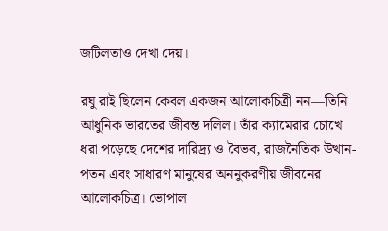জটিলতাও দেখা দেয়।

রঘু রাই ছিলেন কেবল একজন আলোকচিত্রী নন—তিনি আধুনিক ভারতের জীবন্ত দলিল। তাঁর ক্যামেরার চোখে ধরা পড়েছে দেশের দারিদ্র্য ও বৈভব, রাজনৈতিক উত্থান-পতন এবং সাধারণ মানুষের অননুকরণীয় জীবনের আলোকচিত্র। ভোপাল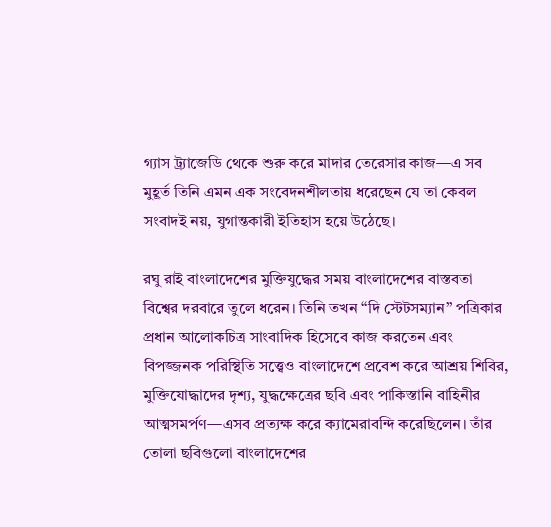গ্যাস ট্র্যাজেডি থেকে শুরু করে মাদার তেরেসার কাজ—এ সব মুহূর্ত তিনি এমন এক সংবেদনশীলতায় ধরেছেন যে তা কেবল সংবাদই নয়, যুগান্তকারী ইতিহাস হয়ে উঠেছে।

রঘু রাই বাংলাদেশের মুক্তিযুদ্ধের সময় বাংলাদেশের বাস্তবতা বিশ্বের দরবারে তুলে ধরেন। তিনি তখন ‘‘দি স্টেটসম্যান’’ পত্রিকার প্রধান আলোকচিত্র সাংবাদিক হিসেবে কাজ করতেন এবং বিপজ্জনক পরিস্থিতি সত্ত্বেও বাংলাদেশে প্রবেশ করে আশ্রয় শিবির, মুক্তিযোদ্ধাদের দৃশ্য, যুদ্ধক্ষেত্রের ছবি এবং পাকিস্তানি বাহিনীর আত্মসমর্পণ—এসব প্রত্যক্ষ করে ক্যামেরাবন্দি করেছিলেন। তাঁর তোলা ছবিগুলো বাংলাদেশের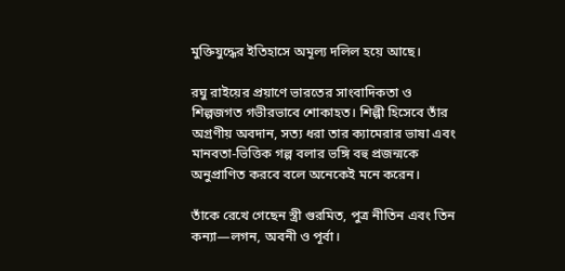মুক্তিযুদ্ধের ইতিহাসে অমূল্য দলিল হয়ে আছে।

রঘু রাইয়ের প্রয়াণে ভারতের সাংবাদিকতা ও শিল্পজগত গভীরভাবে শোকাহত। শিল্পী হিসেবে তাঁর অগ্রণীয় অবদান, সত্য ধরা তার ক্যামেরার ভাষা এবং মানবতা‑ভিত্তিক গল্প বলার ভঙ্গি বহু প্রজন্মকে অনুপ্রাণিত করবে বলে অনেকেই মনে করেন।

তাঁকে রেখে গেছেন স্ত্রী গুরমিত, পুত্র নীতিন এবং তিন কন্যা—লগন, অবনী ও পূর্বা।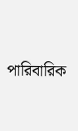পারিবারিক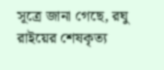সূত্রে জানা গেছে, রঘু রাইয়ের শেষকৃত্য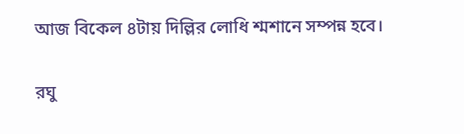আজ বিকেল ৪টায় দিল্লির লোধি শ্মশানে সম্পন্ন হবে।

রঘু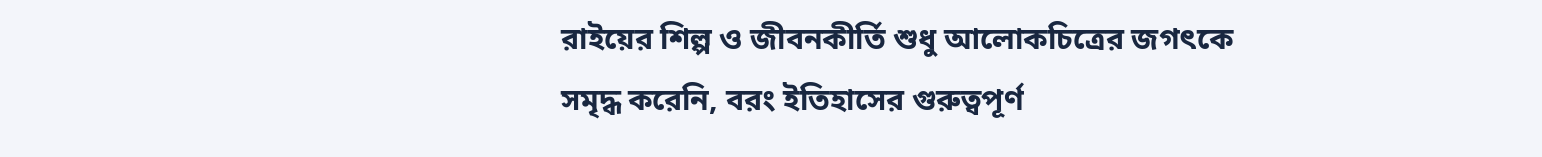রাইয়ের শিল্প ও জীবনকীর্তি শুধু আলোকচিত্রের জগৎকে সমৃদ্ধ করেনি, বরং ইতিহাসের গুরুত্বপূর্ণ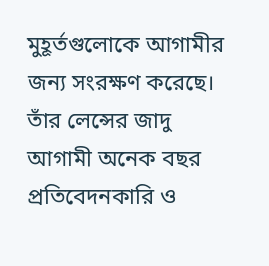মুহূর্তগুলোকে আগামীর জন্য সংরক্ষণ করেছে। তাঁর লেন্সের জাদু আগামী অনেক বছর প্রতিবেদনকারি ও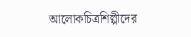আলোকচিত্রশিল্পীদের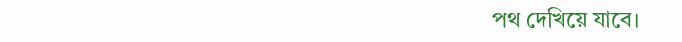পথ দেখিয়ে যাবে।